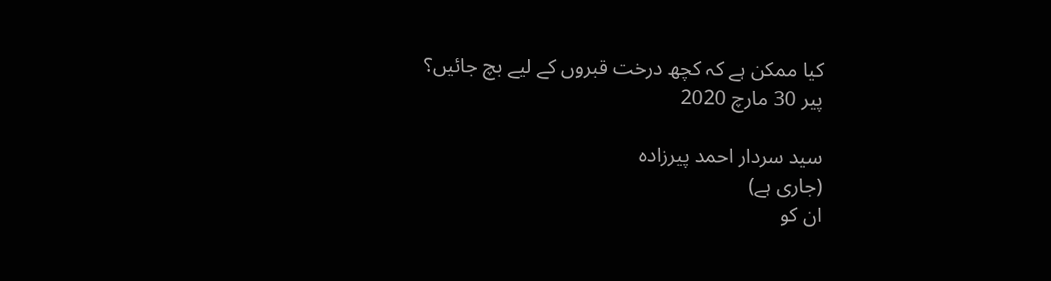کیا ممکن ہے کہ کچھ درخت قبروں کے لیے بچ جائیں؟
پیر 30 مارچ 2020

سید سردار احمد پیرزادہ
(جاری ہے)
ان کو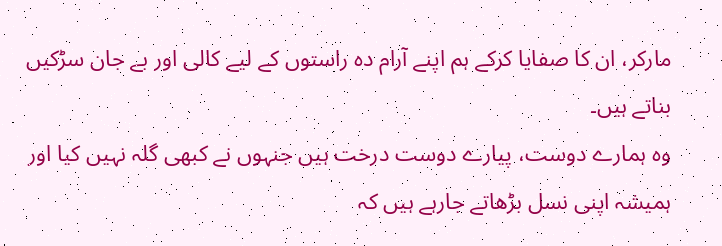مارکر، ان کا صفایا کرکے ہم اپنے آرام دہ راستوں کے لیے کالی اور بے جان سڑکیں بناتے ہیں۔
وہ ہمارے دوست، پیارے دوست درخت ہیں جنہوں نے کبھی گلہ نہیں کیا اور ہمیشہ اپنی نسل بڑھاتے جارہے ہیں کہ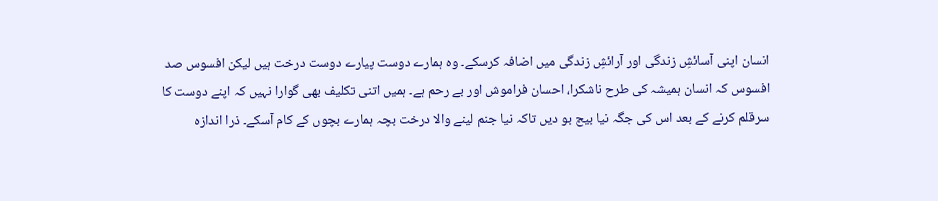انسان اپنی آسائشِ زندگی اور آرائشِ زندگی میں اضافہ کرسکے۔ وہ ہمارے دوست پیارے دوست درخت ہیں لیکن افسوس صد افسوس کہ انسان ہمیشہ کی طرح ناشکرا، احسان فراموش اور بے رحم ہے۔ ہمیں اتنی تکلیف بھی گوارا نہیں کہ اپنے دوست کا سرقلم کرنے کے بعد اس کی جگہ نیا بیج بو دیں تاکہ نیا جنم لینے والا درخت بچہ ہمارے بچوں کے کام آسکے۔ ذرا اندازہ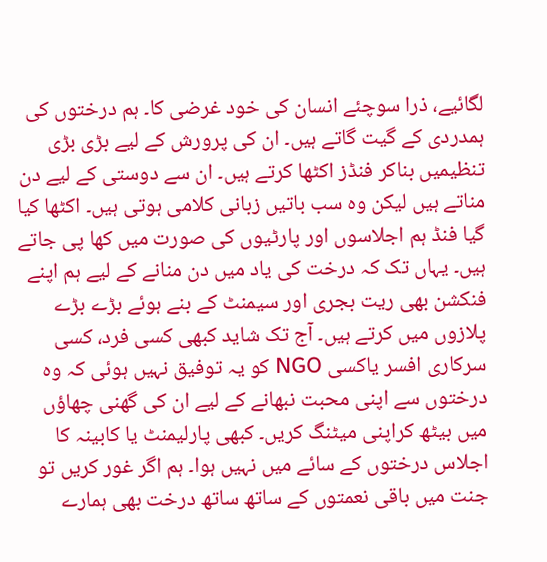لگائیے، ذرا سوچئے انسان کی خود غرضی کا۔ ہم درختوں کی ہمدردی کے گیت گاتے ہیں۔ ان کی پرورش کے لیے بڑی بڑی تنظیمیں بناکر فنڈز اکٹھا کرتے ہیں۔ ان سے دوستی کے لیے دن مناتے ہیں لیکن وہ سب باتیں زبانی کلامی ہوتی ہیں۔ اکٹھا کیا گیا فنڈ ہم اجلاسوں اور پارٹیوں کی صورت میں کھا پی جاتے ہیں۔ یہاں تک کہ درخت کی یاد میں دن منانے کے لیے ہم اپنے فنکشن بھی ریت بجری اور سیمنٹ کے بنے ہوئے بڑے بڑے پلازوں میں کرتے ہیں۔ آج تک شاید کبھی کسی فرد، کسی سرکاری افسر یاکسی NGO کو یہ توفیق نہیں ہوئی کہ وہ درختوں سے اپنی محبت نبھانے کے لیے ان کی گھنی چھاؤں میں بیٹھ کراپنی میٹنگ کریں۔ کبھی پارلیمنٹ یا کابینہ کا اجلاس درختوں کے سائے میں نہیں ہوا۔ ہم اگر غور کریں تو جنت میں باقی نعمتوں کے ساتھ ساتھ درخت بھی ہمارے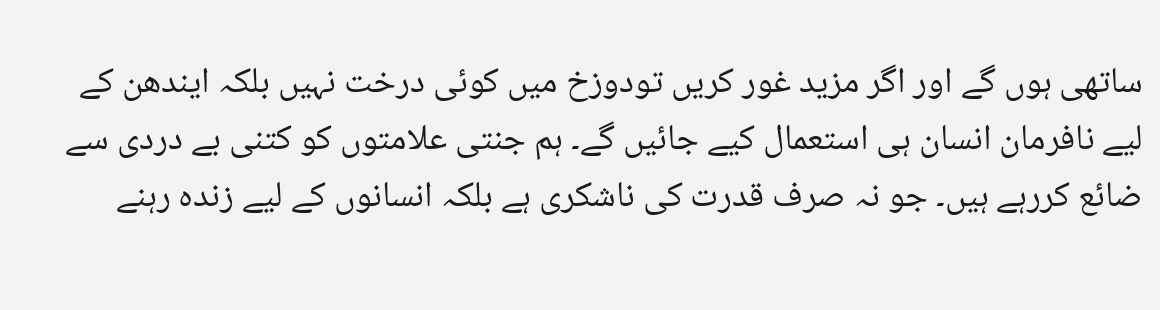ساتھی ہوں گے اور اگر مزید غور کریں تودوزخ میں کوئی درخت نہیں بلکہ ایندھن کے لیے نافرمان انسان ہی استعمال کیے جائیں گے۔ ہم جنتی علامتوں کو کتنی بے دردی سے ضائع کررہے ہیں۔ جو نہ صرف قدرت کی ناشکری ہے بلکہ انسانوں کے لیے زندہ رہنے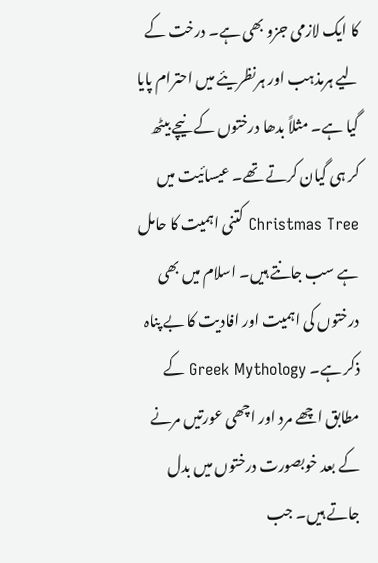کا ایک لازمی جزو بھی ہے۔ درخت کے لیے ہرمذہب اور ہرنظریئے میں احترام پایا گیا ہے۔ مثلاً بدھا درختوں کے نیچے بیٹھ کر ہی گیان کرتے تھے۔ عیسائیت میں Christmas Tree کتنی اہمیت کا حامل ہے سب جانتے ہیں۔ اسلام میں بھی درختوں کی اہمیت اور افادیت کا بے پناہ ذکر ہے۔ Greek Mythology کے مطابق اچھے مرد اور اچھی عورتیں مرنے کے بعد خوبصورت درختوں میں بدل جاتے ہیں۔ جب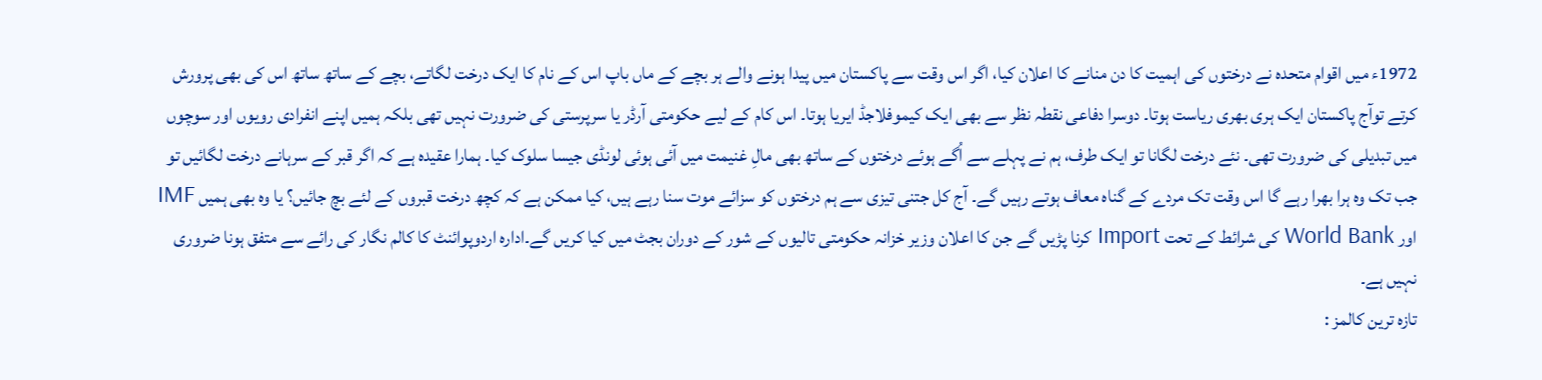1972ء میں اقوام متحدہ نے درختوں کی اہمیت کا دن منانے کا اعلان کیا، اگر اس وقت سے پاکستان میں پیدا ہونے والے ہر بچے کے ماں باپ اس کے نام کا ایک درخت لگاتے، بچے کے ساتھ ساتھ اس کی بھی پرورش کرتے توآج پاکستان ایک ہری بھری ریاست ہوتا۔ دوسرا دفاعی نقطہ نظر سے بھی ایک کیموفلاجڈ ایریا ہوتا۔ اس کام کے لیے حکومتی آرڈر یا سرپرستی کی ضرورت نہیں تھی بلکہ ہمیں اپنے انفرادی رویوں اور سوچوں میں تبدیلی کی ضرورت تھی۔ نئے درخت لگانا تو ایک طرف، ہم نے پہلے سے اُگے ہوئے درختوں کے ساتھ بھی مالِ غنیمت میں آئی ہوئی لونڈی جیسا سلوک کیا۔ ہمارا عقیدہ ہے کہ اگر قبر کے سرہانے درخت لگائیں تو جب تک وہ ہرا بھرا رہے گا اس وقت تک مردے کے گناہ معاف ہوتے رہیں گے۔ آج کل جتنی تیزی سے ہم درختوں کو سزائے موت سنا رہے ہیں، کیا ممکن ہے کہ کچھ درخت قبروں کے لئے بچ جائیں؟ یا وہ بھی ہمیں IMF اور World Bank کی شرائط کے تحت Import کرنا پڑیں گے جن کا اعلان وزیر خزانہ حکومتی تالیوں کے شور کے دوران بجٹ میں کیا کریں گے۔ادارہ اردوپوائنٹ کا کالم نگار کی رائے سے متفق ہونا ضروری نہیں ہے۔
تازہ ترین کالمز :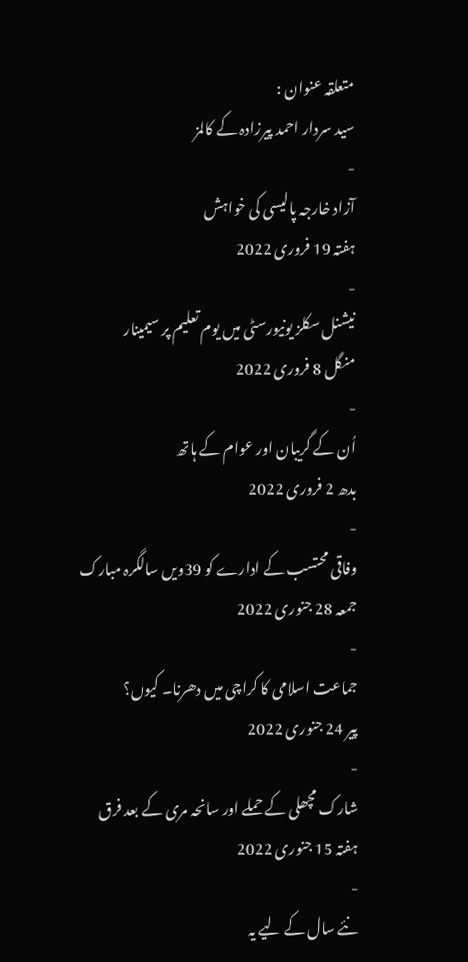متعلقہ عنوان :
سید سردار احمد پیرزادہ کے کالمز
-
آزاد خارجہ پالیسی کی خواہش
ہفتہ 19 فروری 2022
-
نیشنل سکلز یونیورسٹی میں یوم تعلیم پر سیمینار
منگل 8 فروری 2022
-
اُن کے گریبان اور عوام کے ہاتھ
بدھ 2 فروری 2022
-
وفاقی محتسب کے ادارے کو 39ویں سالگرہ مبارک
جمعہ 28 جنوری 2022
-
جماعت اسلامی کا کراچی میں دھرنا۔ کیوں؟
پیر 24 جنوری 2022
-
شارک مچھلی کے حملے اور سانحہ مری کے بعد فرق
ہفتہ 15 جنوری 2022
-
نئے سال کے لیے یہ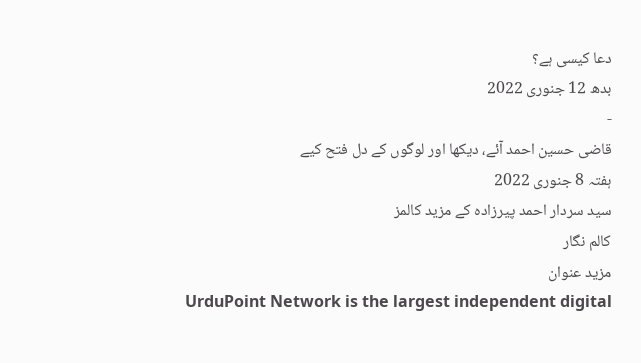دعا کیسی ہے؟
بدھ 12 جنوری 2022
-
قاضی حسین احمد آئے، دیکھا اور لوگوں کے دل فتح کیے
ہفتہ 8 جنوری 2022
سید سردار احمد پیرزادہ کے مزید کالمز
کالم نگار
مزید عنوان
UrduPoint Network is the largest independent digital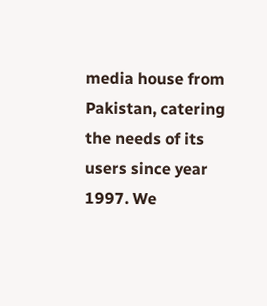media house from Pakistan, catering the needs of its users since year 1997. We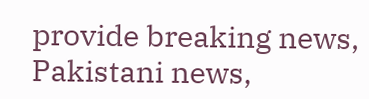provide breaking news, Pakistani news,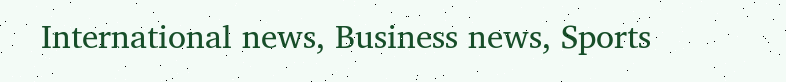International news, Business news, Sports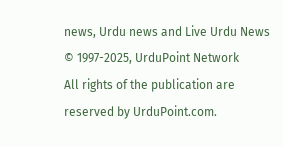news, Urdu news and Live Urdu News
© 1997-2025, UrduPoint Network
All rights of the publication are reserved by UrduPoint.com.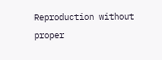Reproduction without proper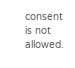consent is not allowed.